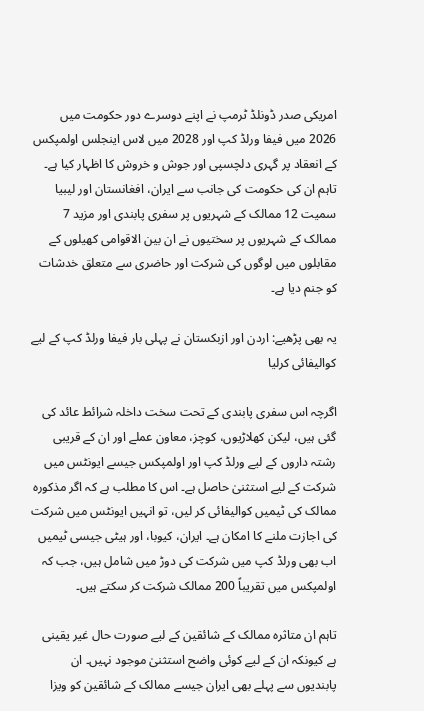امریکی صدر ڈونلڈ ٹرمپ نے اپنے دوسرے دور حکومت میں 2026 میں فیفا ورلڈ کپ اور 2028 میں لاس اینجلس اولمپکس کے انعقاد پر گہری دلچسپی اور جوش و خروش کا اظہار کیا ہے۔ تاہم ان کی حکومت کی جانب سے ایران، افغانستان اور لیبیا سمیت 12 ممالک کے شہریوں پر سفری پابندی اور مزید 7 ممالک کے شہریوں پر سختیوں نے ان بین الاقوامی کھیلوں کے مقابلوں میں لوگوں کی شرکت اور حاضری سے متعلق خدشات کو جنم دیا ہے۔

یہ بھی پڑھیے: اردن اور ازبکستان نے پہلی بار فیفا ورلڈ کپ کے لیے کوالیفائی کرلیا

اگرچہ اس سفری پابندی کے تحت سخت داخلہ شرائط عائد کی گئی ہیں، لیکن کھلاڑیوں، کوچز، معاون عملے اور ان کے قریبی رشتہ داروں کے لیے ورلڈ کپ اور اولمپکس جیسے ایونٹس میں شرکت کے لیے استثنیٰ حاصل ہے۔ اس کا مطلب ہے کہ اگر مذکورہ ممالک کی ٹیمیں کوالیفائی کر لیں، تو انہیں ایونٹس میں شرکت کی اجازت ملنے کا امکان ہے۔ ایران، کیوبا، اور ہیٹی جیسی ٹیمیں اب بھی ورلڈ کپ میں شرکت کی دوڑ میں شامل ہیں، جب کہ اولمپکس میں تقریباً 200 ممالک شرکت کر سکتے ہیں۔

تاہم ان متاثرہ ممالک کے شائقین کے لیے صورت حال غیر یقینی ہے کیونکہ ان کے لیے کوئی واضح استثنیٰ موجود نہیں۔ ان پابندیوں سے پہلے بھی ایران جیسے ممالک کے شائقین کو ویزا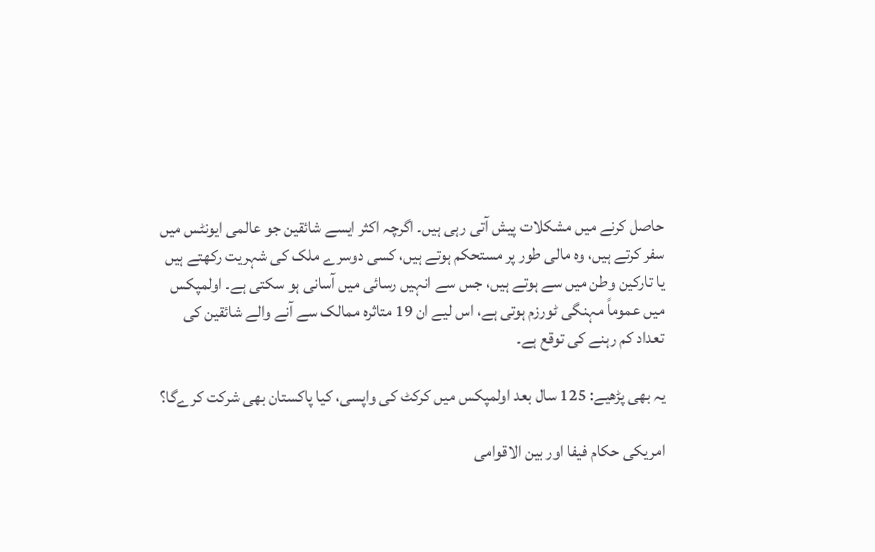حاصل کرنے میں مشکلات پیش آتی رہی ہیں۔ اگرچہ اکثر ایسے شائقین جو عالمی ایونٹس میں سفر کرتے ہیں، وہ مالی طور پر مستحکم ہوتے ہیں، کسی دوسرے ملک کی شہریت رکھتے ہیں یا تارکین وطن میں سے ہوتے ہیں، جس سے انہیں رسائی میں آسانی ہو سکتی ہے۔ اولمپکس میں عموماً مہنگی ٹورزم ہوتی ہے، اس لیے ان 19 متاثرہ ممالک سے آنے والے شائقین کی تعداد کم رہنے کی توقع ہے۔

یہ بھی پڑھیے: 125 سال بعد اولمپکس میں کرکٹ کی واپسی، کیا پاکستان بھی شرکت کرےگا؟

امریکی حکام فیفا اور بین الاقوامی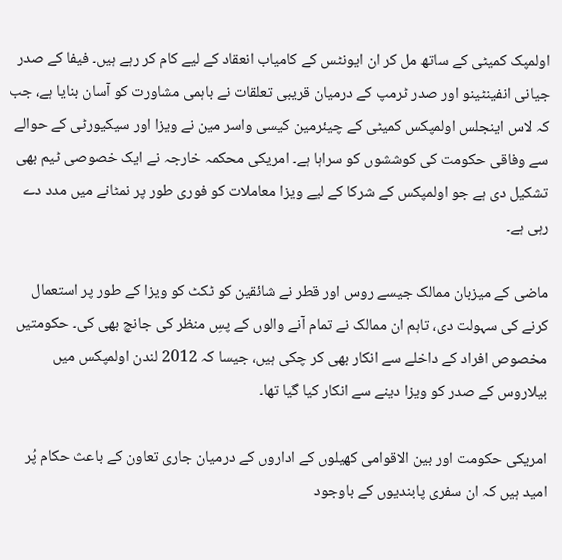اولمپک کمیٹی کے ساتھ مل کر ان ایونٹس کے کامیاب انعقاد کے لیے کام کر رہے ہیں۔ فیفا کے صدر جیانی انفینٹینو اور صدر ٹرمپ کے درمیان قریبی تعلقات نے باہمی مشاورت کو آسان بنایا ہے، جب کہ لاس اینجلس اولمپکس کمیٹی کے چیئرمین کیسی واسر مین نے ویزا اور سیکیورٹی کے حوالے سے وفاقی حکومت کی کوششوں کو سراہا ہے۔ امریکی محکمہ خارجہ نے ایک خصوصی ٹیم بھی تشکیل دی ہے جو اولمپکس کے شرکا کے لیے ویزا معاملات کو فوری طور پر نمٹانے میں مدد دے رہی ہے۔

ماضی کے میزبان ممالک جیسے روس اور قطر نے شائقین کو ٹکٹ کو ویزا کے طور پر استعمال کرنے کی سہولت دی، تاہم ان ممالک نے تمام آنے والوں کے پسِ منظر کی جانچ بھی کی۔ حکومتیں مخصوص افراد کے داخلے سے انکار بھی کر چکی ہیں، جیسا کہ 2012 لندن اولمپکس میں بیلاروس کے صدر کو ویزا دینے سے انکار کیا گیا تھا۔

امریکی حکومت اور بین الاقوامی کھیلوں کے اداروں کے درمیان جاری تعاون کے باعث حکام پُر امید ہیں کہ ان سفری پابندیوں کے باوجود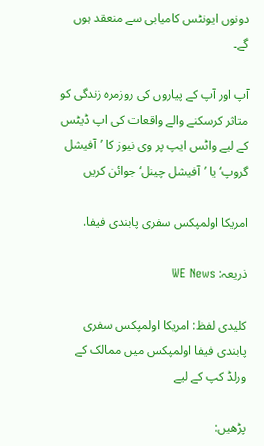دونوں ایونٹس کامیابی سے منعقد ہوں گے۔

آپ اور آپ کے پیاروں کی روزمرہ زندگی کو متاثر کرسکنے والے واقعات کی اپ ڈیٹس کے لیے واٹس ایپ پر وی نیوز کا ’آفیشل گروپ‘ یا ’آفیشل چینل‘ جوائن کریں

امریکا اولمپکس سفری پابندی فیفا.

ذریعہ: WE News

کلیدی لفظ: امریکا اولمپکس سفری پابندی فیفا اولمپکس میں ممالک کے ورلڈ کپ کے لیے

پڑھیں: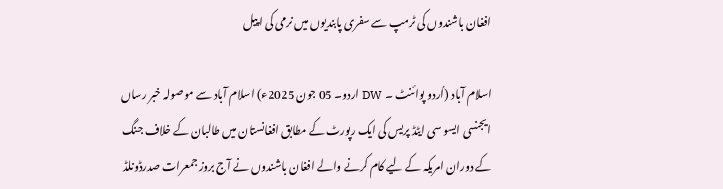افغان باشندوں کی ٹرمپ سے سفری پابندیوں میں نرمی کی اپیل

اسلام آباد (اُردو پوائنٹ ۔ DW اردو۔ 05 جون 2025ء) اسلام آباد سے موصولہ خبر رساں ایجنسی ایسو سی ایٹڈ پریس کی ایک رپورٹ کے مطابق افغانستان میں طالبان کے خلاف جنگ کے دوران امریکہ کے لیے کام کرنے والے افغان باشندوں نے آج بروز جمعرات صدرڈونلڈ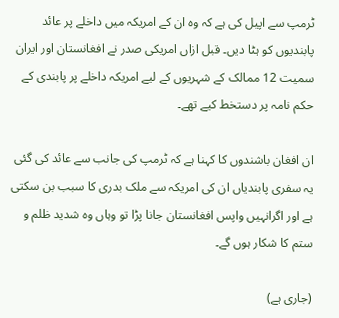ٹرمپ سے اپیل کی ہے کہ وہ ان کے امریکہ میں داخلے پر عائد پابندیوں کو ہٹا دیں۔ قبل ازاں امریکی صدر نے افغانستان اور ایران سمیت 12 ممالک کے شہریوں کے لیے امریکہ داخلے پر پابندی کے حکم نامہ پر دستخط کیے تھے۔

ان افغان باشندوں کا کہنا ہے کہ ٹرمپ کی جانب سے عائد کی گئی یہ سفری پابندیاں ان کی امریکہ سے ملک بدری کا سبب بن سکتی ہے اور اگرانہیں واپس افغانستان جانا پڑا تو وہاں وہ شدید ظلم و ستم کا شکار ہوں گے۔

(جاری ہے)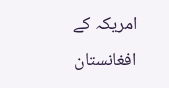امریکہ کے افغانستان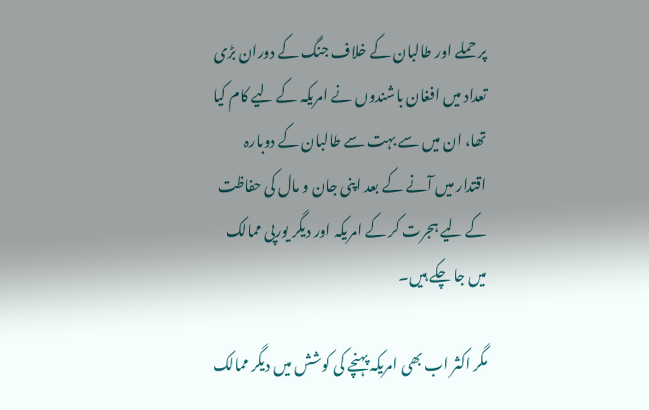پر حملے اور طالبان کے خلاف جنگ کے دوران بڑی تعداد میں افغان باشندوں نے امریکہ کے لیے کام کیا تھا، ان میں سے بہت سے طالبان کے دوبارہ اقتدار میں آنے کے بعد اپنی جان و مال کی حفاظت کے لیے ہجرت کر کے امریکہ اور دیگر یورپی ممالک میں جا چکے ہیں۔

مگر اکثر اب بھی امریکہ پہنچے کی کوشش میں دیگر ممالک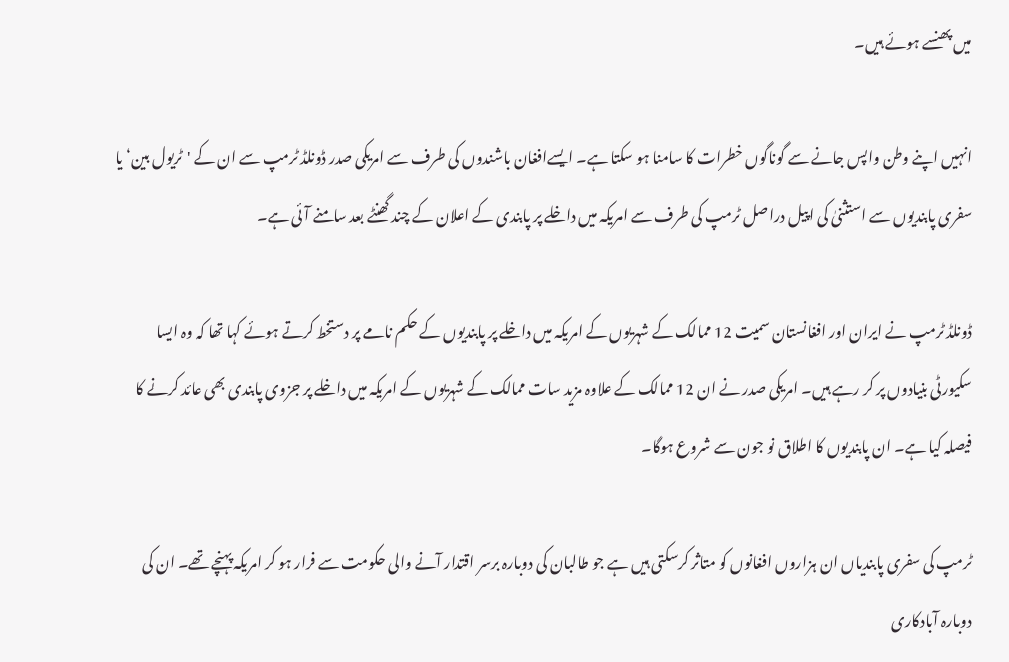میں پھنسے ہوئے ہیں۔

انہیں اپنے وطن واپس جانے سے گوناگوں خطرات کا سامنا ہو سکتا ہے۔ ایسےافغان باشندوں کی طرف سے امریکی صدر ڈونلڈ ٹرمپ سے ان کے 'ٹریول بین‘ یا سفری پابندیوں سے استثنیٰ کی اپیل دراصل ٹرمپ کی طرف سے امریکہ میں داخلے پر پابندی کے اعلان کے چند گھنٹے بعد سامنے آئی ہے۔

ڈونلڈ ٹرمپ نے ایران اور افغانستان سمیت 12 ممالک کے شہریوں کے امریکہ میں داخلے پر پابندیوں کے حکم نامے پر دستخط کرتے ہوئے کہا تھا کہ وہ ایسا سکیورٹی بنیادوں پر کر رہے ہیں۔ امریکی صدر نے ان 12 ممالک کے علاوہ مزید سات ممالک کے شہریوں کے امریکہ میں داخلے پر جزوی پابندی بھی عائد کرنے کا فیصلہ کیا ہے۔ ان پابندیوں کا اطلاق نو جون سے شروع ہوگا۔

ٹرمپ کی سفری پابندیاں ان ہزاروں افغانوں کو متاثر کرسکتی ہیں ہے جو طالبان کی دوبارہ برسر اقتدار آنے والی حکومت سے فرار ہو کر امریکہ پہنچے تھے۔ ان کی دوبارہ آبادکاری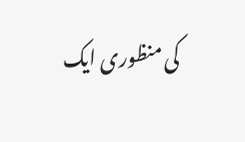کی منظوری ایک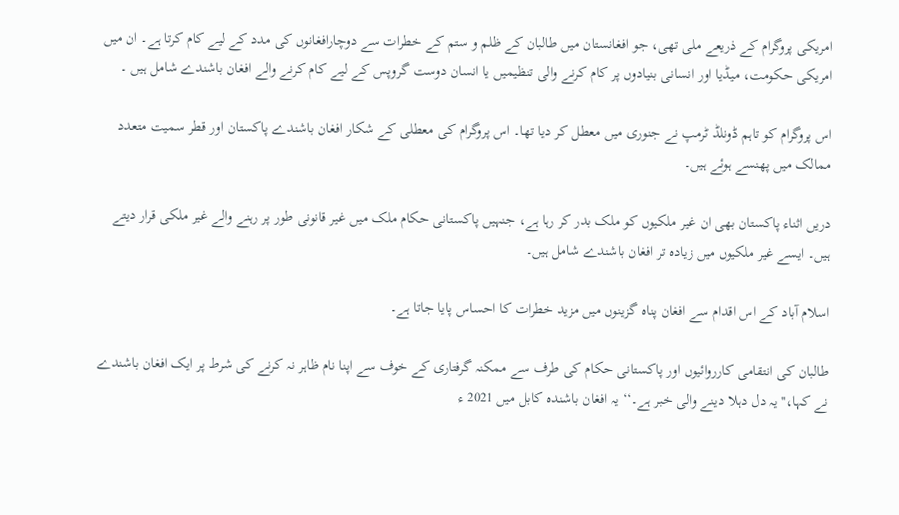امریکی پروگرام کے ذریعے ملی تھی، جو افغانستان میں طالبان کے ظلم و ستم کے خطرات سے دوچارافغانوں کی مدد کے لیے کام کرتا ہے۔ ان میں امریکی حکومت، میڈیا اور انسانی بنیادوں پر کام کرنے والی تنظیمیں یا انسان دوست گروپس کے لیے کام کرنے والے افغان باشندے شامل ہیں ۔

اس پروگرام کو تاہم ڈونلڈ ٹرمپ نے جنوری میں معطل کر دیا تھا۔ اس پروگرام کی معطلی کے شکار افغان باشندے پاکستان اور قطر سمیت متعدد ممالک میں پھنسے ہوئے ہیں۔

دریں اثناء پاکستان بھی ان غیر ملکیوں کو ملک بدر کر رہا ہے، جنہیں پاکستانی حکام ملک میں غیر قانونی طور پر رہنے والے غیر ملکی قرار دیتے ہیں۔ ایسے غیر ملکیوں میں زیادہ تر افغان باشندے شامل ہیں۔

اسلام آباد کے اس اقدام سے افغان پناہ گزینوں میں مزید خطرات کا احساس پایا جاتا ہے۔

طالبان کی انتقامی کارروائیوں اور پاکستانی حکام کی طرف سے ممکنہ گرفتاری کے خوف سے اپنا نام ظاہر نہ کرنے کی شرط پر ایک افغان باشندے نے کہا،'' یہ دل دہلا دینے والی خبر ہے۔‘‘ یہ افغان باشندہ کابل میں 2021 ء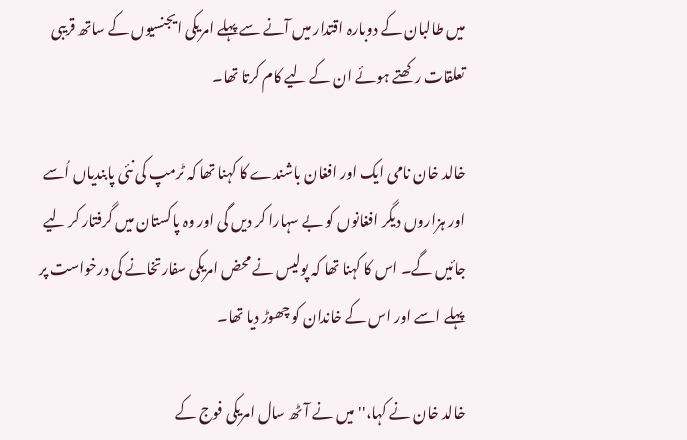میں طالبان کے دوبارہ اقتدار میں آنے سے پہلے امریکی ایجنسیوں کے ساتھ قریبی تعلقات رکھتے ہوئے ان کے لیے کام کرتا تھا۔

خالد خان نامی ایک اور افغان باشندے کا کہنا تھا کہ ٹرمپ کی نئی پابندیاں اُسے اور ہزاروں دیگر افغانوں کو بے سہارا کر دیں گی اور وہ پاکستان میں گرفتار کر لیے جائیں گے۔ اس کا کہنا تھا کہ پولیس نے محض امریکی سفارتخانے کی درخواست پر پہلے اسے اور اس کے خاندان کو چھوڑ دیا تھا۔

خالد خان نے کہا،''میں نے آٹھ سال امریکی فوج کے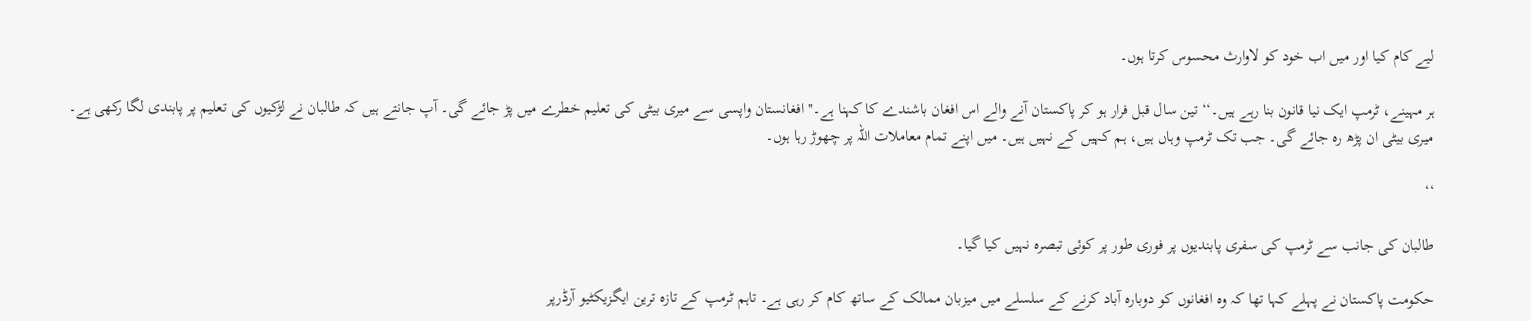لیے کام کیا اور میں اب خود کو لاوارث محسوس کرتا ہوں۔

ہر مہینے، ٹرمپ ایک نیا قانون بنا رہے ہیں۔‘‘ تین سال قبل فرار ہو کر پاکستان آنے والے اس افغان باشندے کا کہنا ہے۔''افغانستان واپسی سے میری بیٹی کی تعلیم خطرے میں پڑ جائے گی۔ آپ جانتے ہیں کہ طالبان نے لڑکیوں کی تعلیم پر پابندی لگا رکھی ہے۔ میری بیٹی ان پڑھ رہ جائے گی۔ جب تک ٹرمپ وہاں ہیں، ہم کہیں کے نہیں ہیں۔ میں اپنے تمام معاملات اللہ پر چھوڑ رہا ہوں۔

‘‘

طالبان کی جانب سے ٹرمپ کی سفری پابندیوں پر فوری طور پر کوئی تبصرہ نہیں کیا گیا۔

حکومت پاکستان نے پہلے کہا تھا کہ وہ افغانوں کو دوبارہ آباد کرنے کے سلسلے میں میزبان ممالک کے ساتھ کام کر رہی ہے۔ تاہم ٹرمپ کے تازہ ترین ایگزیکٹیو آرڈرپر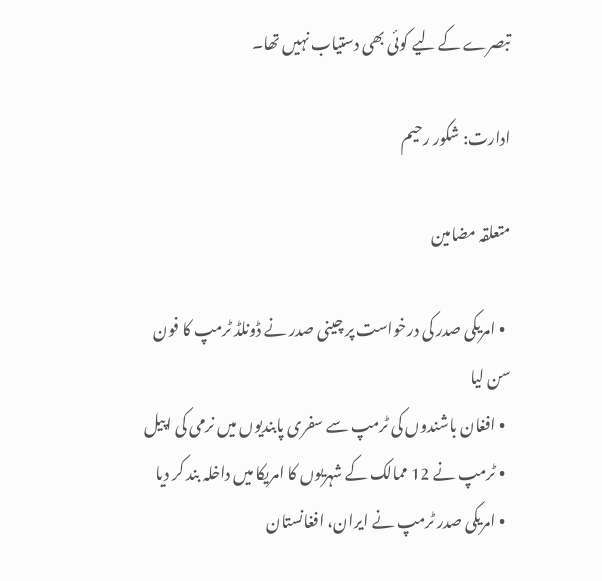تبصرے کے لیے کوئی بھی دستیاب نہیں تھا۔

ادارت: شکور رحیم

متعلقہ مضامین

  • امریکی صدر کی درخواست پر چینی صدر نے ڈونلڈ ٹرمپ کا فون سن لیا
  • افغان باشندوں کی ٹرمپ سے سفری پابندیوں میں نرمی کی اپیل
  • ٹرمپ نے 12 ممالک کے شہریوں کا امریکا میں داخلہ بند کر دیا
  • امریکی صدر ٹرمپ نے ایران، افغانستان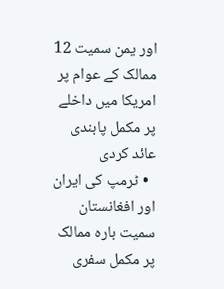اور یمن سمیت 12 ممالک کے عوام پر امریکا میں داخلے پر مکمل پابندی عائد کردی
  • ٹرمپ کی ایران اور افغانستان سمیت بارہ ممالک پر مکمل سفری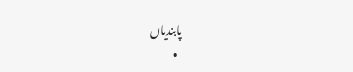پابندیاں
  •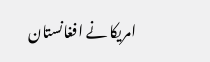امریکا نے افغانستان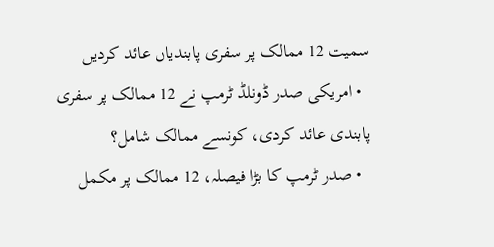سمیت 12 ممالک پر سفری پابندیاں عائد کردیں
  • امریکی صدر ڈونلڈ ٹرمپ نے 12 ممالک پر سفری پابندی عائد کردی، کونسے ممالک شامل؟
  • صدر ٹرمپ کا بڑا فیصلہ، 12 ممالک پر مکمل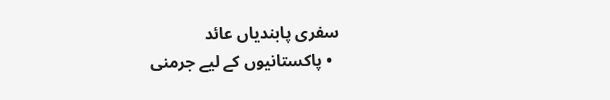سفری پابندیاں عائد
  • پاکستانیوں کے لیے جرمنی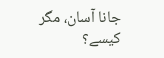جانا آسان، مگر کیسے؟